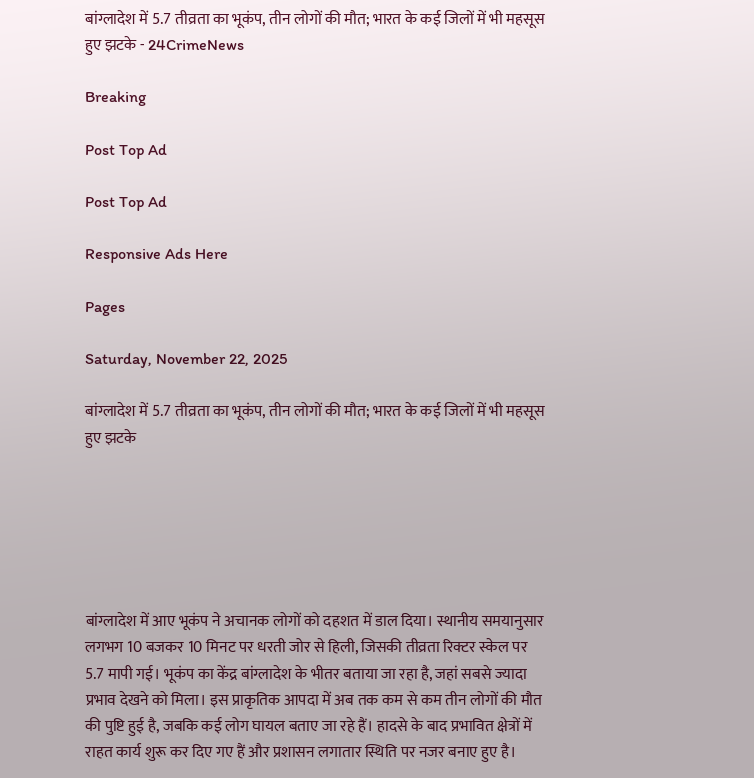बांग्लादेश में 5.7 तीव्रता का भूकंप, तीन लोगों की मौत; भारत के कई जिलों में भी महसूस हुए झटके - 24CrimeNews

Breaking

Post Top Ad

Post Top Ad

Responsive Ads Here

Pages

Saturday, November 22, 2025

बांग्लादेश में 5.7 तीव्रता का भूकंप, तीन लोगों की मौत; भारत के कई जिलों में भी महसूस हुए झटके






बांग्लादेश में आए भूकंप ने अचानक लोगों को दहशत में डाल दिया। स्थानीय समयानुसार लगभग 10 बजकर 10 मिनट पर धरती जोर से हिली, जिसकी तीव्रता रिक्टर स्केल पर 5.7 मापी गई। भूकंप का केंद्र बांग्लादेश के भीतर बताया जा रहा है, जहां सबसे ज्यादा प्रभाव देखने को मिला। इस प्राकृतिक आपदा में अब तक कम से कम तीन लोगों की मौत की पुष्टि हुई है, जबकि कई लोग घायल बताए जा रहे हैं। हादसे के बाद प्रभावित क्षेत्रों में राहत कार्य शुरू कर दिए गए हैं और प्रशासन लगातार स्थिति पर नजर बनाए हुए है।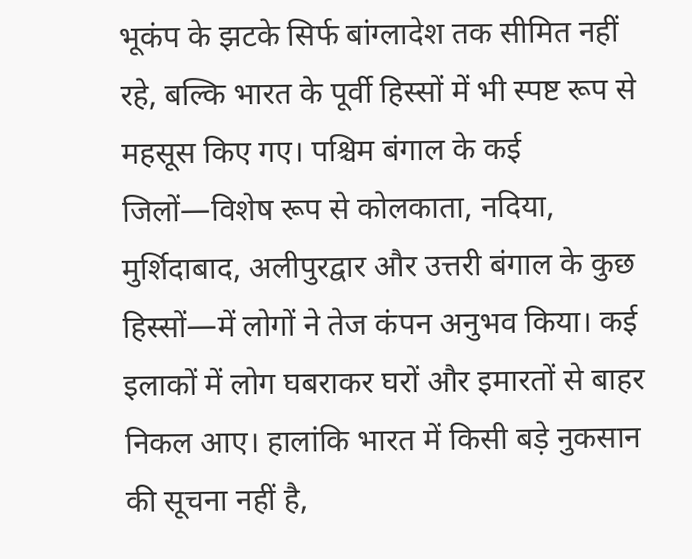भूकंप के झटके सिर्फ बांग्लादेश तक सीमित नहीं रहे, बल्कि भारत के पूर्वी हिस्सों में भी स्पष्ट रूप से महसूस किए गए। पश्चिम बंगाल के कई जिलों—विशेष रूप से कोलकाता, नदिया, मुर्शिदाबाद, अलीपुरद्वार और उत्तरी बंगाल के कुछ हिस्सों—में लोगों ने तेज कंपन अनुभव किया। कई इलाकों में लोग घबराकर घरों और इमारतों से बाहर निकल आए। हालांकि भारत में किसी बड़े नुकसान की सूचना नहीं है,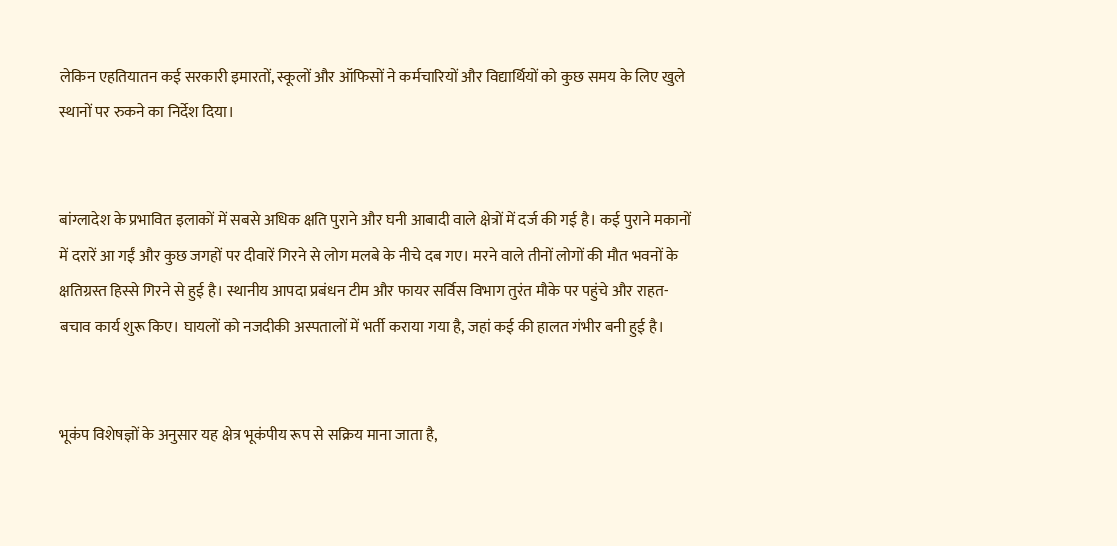लेकिन एहतियातन कई सरकारी इमारतों, स्कूलों और ऑफिसों ने कर्मचारियों और विद्यार्थियों को कुछ समय के लिए खुले स्थानों पर रुकने का निर्देश दिया।


बांग्लादेश के प्रभावित इलाकों में सबसे अधिक क्षति पुराने और घनी आबादी वाले क्षेत्रों में दर्ज की गई है। कई पुराने मकानों में दरारें आ गईं और कुछ जगहों पर दीवारें गिरने से लोग मलबे के नीचे दब गए। मरने वाले तीनों लोगों की मौत भवनों के क्षतिग्रस्त हिस्से गिरने से हुई है। स्थानीय आपदा प्रबंधन टीम और फायर सर्विस विभाग तुरंत मौके पर पहुंचे और राहत-बचाव कार्य शुरू किए। घायलों को नजदीकी अस्पतालों में भर्ती कराया गया है, जहां कई की हालत गंभीर बनी हुई है।


भूकंप विशेषज्ञों के अनुसार यह क्षेत्र भूकंपीय रूप से सक्रिय माना जाता है,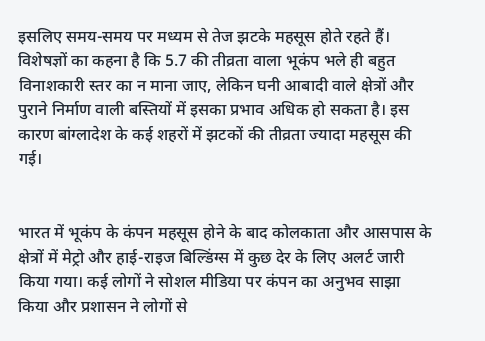इसलिए समय-समय पर मध्यम से तेज झटके महसूस होते रहते हैं। विशेषज्ञों का कहना है कि 5.7 की तीव्रता वाला भूकंप भले ही बहुत विनाशकारी स्तर का न माना जाए, लेकिन घनी आबादी वाले क्षेत्रों और पुराने निर्माण वाली बस्तियों में इसका प्रभाव अधिक हो सकता है। इस कारण बांग्लादेश के कई शहरों में झटकों की तीव्रता ज्यादा महसूस की गई।


भारत में भूकंप के कंपन महसूस होने के बाद कोलकाता और आसपास के क्षेत्रों में मेट्रो और हाई-राइज बिल्डिंग्स में कुछ देर के लिए अलर्ट जारी किया गया। कई लोगों ने सोशल मीडिया पर कंपन का अनुभव साझा किया और प्रशासन ने लोगों से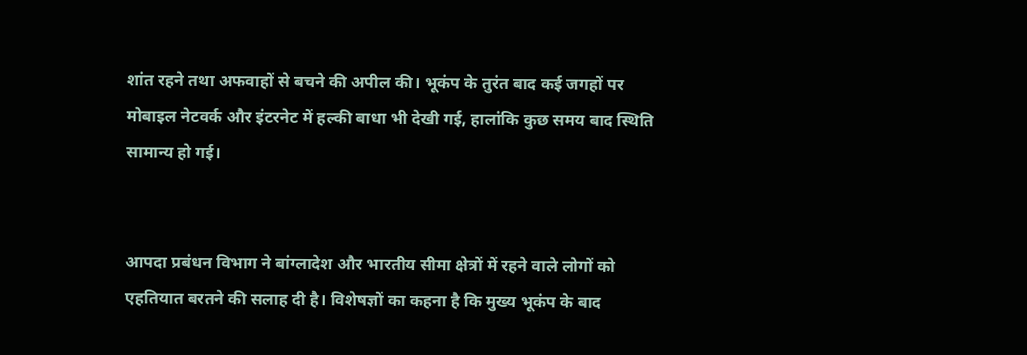शांत रहने तथा अफवाहों से बचने की अपील की। भूकंप के तुरंत बाद कई जगहों पर मोबाइल नेटवर्क और इंटरनेट में हल्की बाधा भी देखी गई, हालांकि कुछ समय बाद स्थिति सामान्य हो गई।


आपदा प्रबंधन विभाग ने बांग्लादेश और भारतीय सीमा क्षेत्रों में रहने वाले लोगों को एहतियात बरतने की सलाह दी है। विशेषज्ञों का कहना है कि मुख्य भूकंप के बाद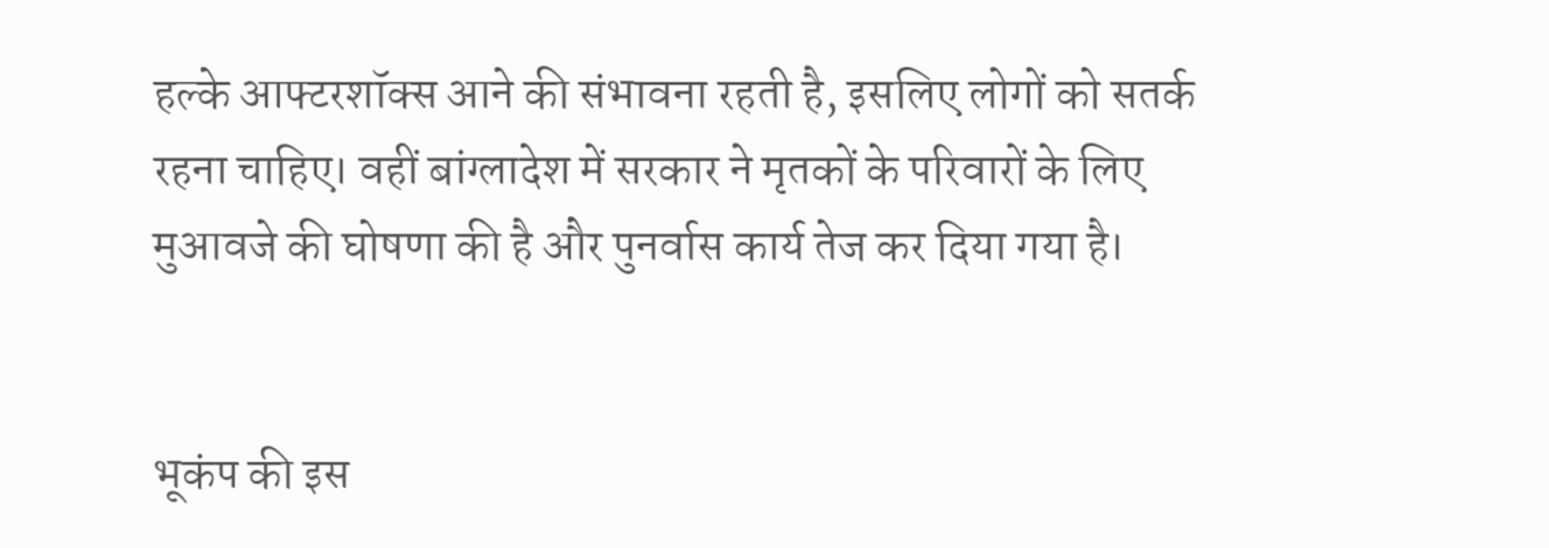हल्के आफ्टरशॉक्स आने की संभावना रहती है, इसलिए लोगों को सतर्क रहना चाहिए। वहीं बांग्लादेश में सरकार ने मृतकों के परिवारों के लिए मुआवजे की घोषणा की है और पुनर्वास कार्य तेज कर दिया गया है।


भूकंप की इस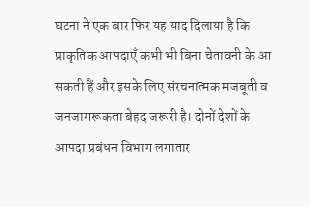घटना ने एक बार फिर यह याद दिलाया है कि प्राकृतिक आपदाएँ कभी भी बिना चेतावनी के आ सकती हैं और इसके लिए संरचनात्मक मजबूती व जनजागरूकता बेहद जरूरी है। दोनों देशों के आपदा प्रबंधन विभाग लगातार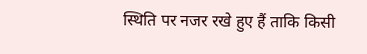स्थिति पर नजर रखे हुए हैं ताकि किसी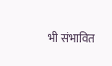भी संभावित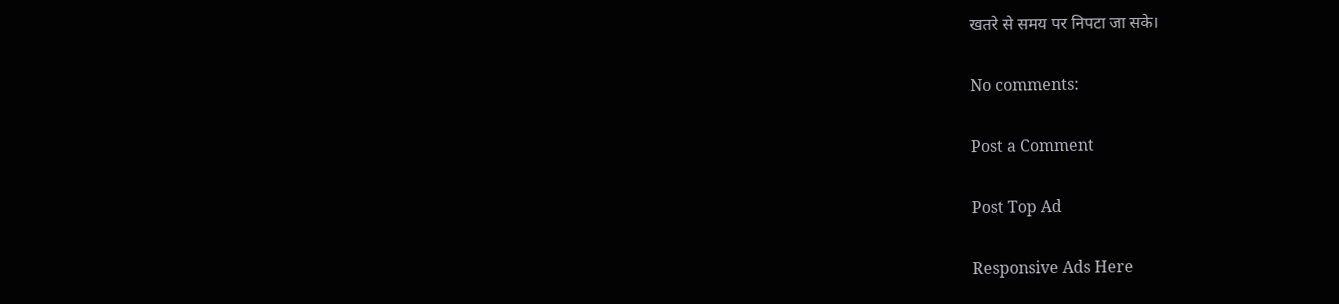खतरे से समय पर निपटा जा सके।

No comments:

Post a Comment

Post Top Ad

Responsive Ads Here